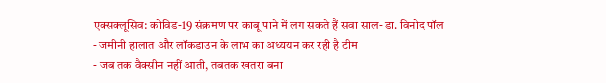एक्सक्लूसिव: कोविड-19 संक्रमण पर काबू पाने में लग सकते हैं सवा साल- डा. विनोद पॉल
- जमीनी हालात और लॉकडाउन के लाभ का अध्ययन कर रही है टीम
- जब तक वैक्सीन नहीं आती, तबतक खतरा बना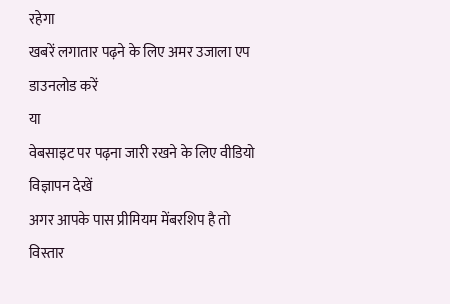रहेगा
खबरें लगातार पढ़ने के लिए अमर उजाला एप डाउनलोड करें
या
वेबसाइट पर पढ़ना जारी रखने के लिए वीडियो विज्ञापन देखें
अगर आपके पास प्रीमियम मेंबरशिप है तो
विस्तार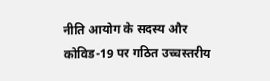नीति आयोग के सदस्य और कोविड-19 पर गठित उच्चस्तरीय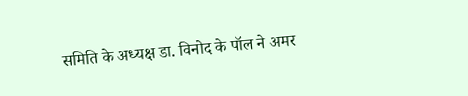समिति के अध्यक्ष डा. विनोद के पॉल ने अमर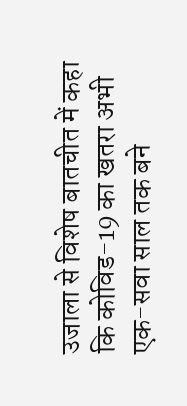उजाला से विशेष बातचीत में कहा कि कोविड-19 का खतरा अभी एक-सवा साल तक बने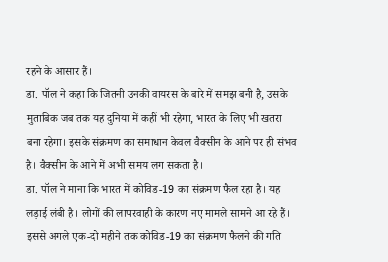रहने के आसार हैं।
डा. पॉल ने कहा कि जितनी उनकी वायरस के बारे में समझ बनी है, उसके मुताबिक जब तक यह दुनिया में कहीं भी रहेगा, भारत के लिए भी खतरा बना रहेगा। इसके संक्रमण का समाधान केवल वैक्सीन के आने पर ही संभव है। वैक्सीन के आने में अभी समय लग सकता है।
डा. पॉल ने माना कि भारत में कोविड-19 का संक्रमण फैल रहा है। यह लड़ाई लंबी है। लोगों की लापरवाही के कारण नए मामले सामने आ रहे हैं। इससे अगले एक-दो महीने तक कोविड-19 का संक्रमण फैलने की गति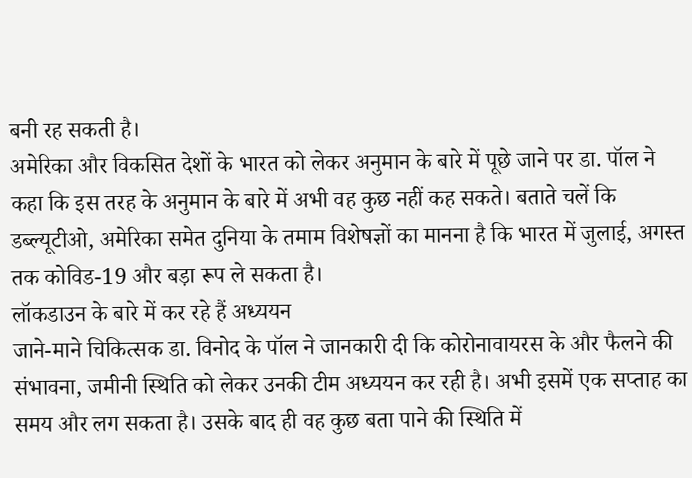बनी रह सकती है।
अमेरिका और विकसित देशों के भारत को लेकर अनुमान के बारे में पूछे जाने पर डा. पॉल ने कहा कि इस तरह के अनुमान के बारे में अभी वह कुछ नहीं कह सकते। बताते चलें कि डब्ल्यूटीओ, अमेरिका समेत दुनिया के तमाम विशेषज्ञों का मानना है कि भारत में जुलाई, अगस्त तक कोविड-19 और बड़ा रूप ले सकता है।
लॉकडाउन के बारे में कर रहे हैं अध्ययन
जाने-माने चिकित्सक डा. विनोद के पॉल ने जानकारी दी कि कोरोनावायरस के और फैलने की संभावना, जमीनी स्थिति को लेकर उनकी टीम अध्ययन कर रही है। अभी इसमें एक सप्ताह का समय और लग सकता है। उसके बाद ही वह कुछ बता पाने की स्थिति में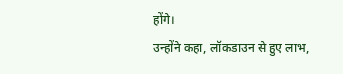होंगे।
उन्होंने कहा, लॉकडाउन से हुए लाभ,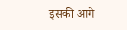इसकी आगे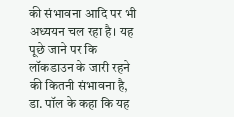की संभावना आदि पर भी अध्ययन चल रहा है। यह पूछे जाने पर कि लॉकडाउन के जारी रहने की कितनी संभावना है, डा. पॉल के कहा कि यह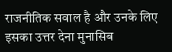राजनीतिक सवाल है और उनके लिए इसका उत्तर देना मुनासिब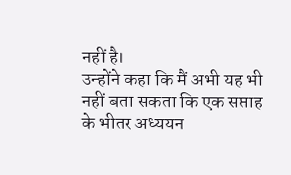नहीं है।
उन्होंने कहा कि मैं अभी यह भी नहीं बता सकता कि एक सप्ताह के भीतर अध्ययन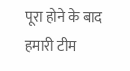पूरा होने के बाद हमारी टीम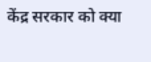केंद्र सरकार को क्या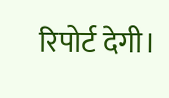रिपोर्ट देगी।